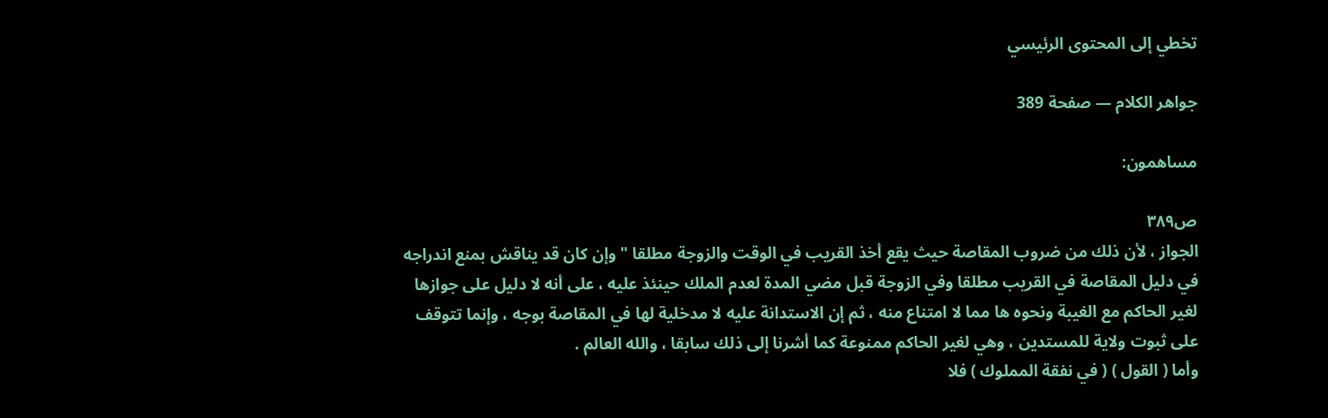تخطي إلى المحتوى الرئيسي

جواهر الكلام — صفحة 389

مساهمون:

ص٣٨٩
الجواز ، لأن ذلك من ضروب المقاصة حيث يقع أخذ القريب في الوقت والزوجة مطلقا " وإن كان قد يناقش بمنع اندراجه في دليل المقاصة في القريب مطلقا وفي الزوجة قبل مضي المدة لعدم الملك حينئذ عليه ، على أنه لا دليل على جوازها لغير الحاكم مع الغيبة ونحوه ها مما لا امتناع منه ، ثم إن الاستدانة عليه لا مدخلية لها في المقاصة بوجه ، وإنما تتوقف على ثبوت ولاية للمستدين ، وهي لغير الحاكم ممنوعة كما أشرنا إلى ذلك سابقا ، والله العالم .
وأما ( القول ) ( في نفقة المملوك ) فلا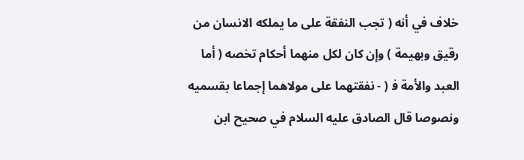خلاف في أنه ( تجب النفقة على ما يملكه الانسان من رقيق وبهيمة ) وإن كان لكل منهما أحكام تخصه ( أما العبد والأمة ف‍ ( - نفقتهما على مولاهما إجماعا بقسميه ونصوصا قال الصادق عليه السلام في صحيح ابن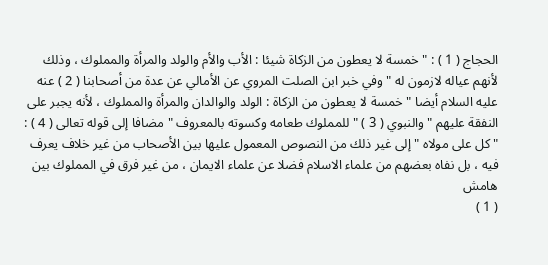الحجاج ( 1 ) : " خمسة لا يعطون من الزكاة شيئا : الأب والأم والولد والمرأة والمملوك ، وذلك لأنهم عياله لازمون له " وفي خبر ابن الصلت المروي عن الأمالي عن عدة من أصحابنا ( 2 ) عنه عليه السلام أيضا " خمسة لا يعطون من الزكاة : الولد والوالدان والمرأة والمملوك ، لأنه يجبر على النفقة عليهم " والنبوي ( 3 ) " للمملوك طعامه وكسوته بالمعروف " مضافا إلى قوله تعالى ( 4 ) : " كل على مولاه " إلى غير ذلك من النصوص المعمول عليها بين الأصحاب من غير خلاف يعرف فيه ، بل نفاه بعضهم من علماء الاسلام فضلا عن علماء الايمان ، من غير فرق في المملوك بين
هامش
( 1 )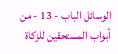الوسائل الباب - 13 - من أبواب المستحقين للزكاة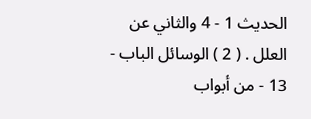الحديث 1 - 4 والثاني عن العلل . ( 2 ) الوسائل الباب - 13 - من أبواب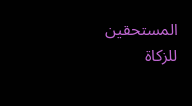المستحقين للزكاة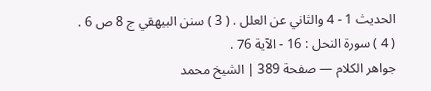الحديث 1 - 4 والثاني عن العلل . ( 3 ) سنن البيهقي ج 8 ص 6 . ( 4 ) سورة النحل : 16 - الآية 76 .
جواهر الكلام — صفحة 389 | الشيخ محمد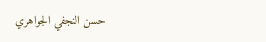حسن النجفي الجواهري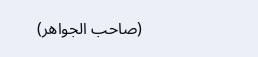(صاحب الجواهر)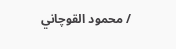/ محمود القوچاني